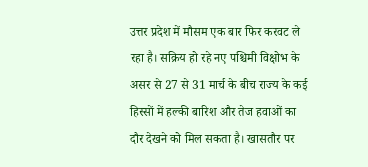उत्तर प्रदेश में मौसम एक बार फिर करवट ले रहा है। सक्रिय हो रहे नए पश्चिमी विक्षोभ के असर से 27 से 31 मार्च के बीच राज्य के कई हिस्सों में हल्की बारिश और तेज हवाओं का दौर देखने को मिल सकता है। खासतौर पर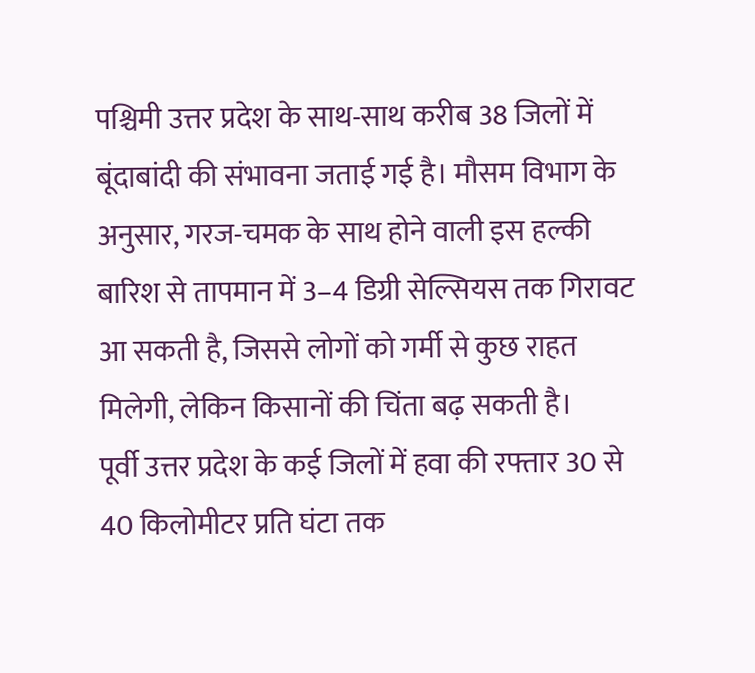पश्चिमी उत्तर प्रदेश के साथ-साथ करीब 38 जिलों में बूंदाबांदी की संभावना जताई गई है। मौसम विभाग के अनुसार, गरज-चमक के साथ होने वाली इस हल्की बारिश से तापमान में 3–4 डिग्री सेल्सियस तक गिरावट आ सकती है, जिससे लोगों को गर्मी से कुछ राहत मिलेगी, लेकिन किसानों की चिंता बढ़ सकती है।
पूर्वी उत्तर प्रदेश के कई जिलों में हवा की रफ्तार 30 से 40 किलोमीटर प्रति घंटा तक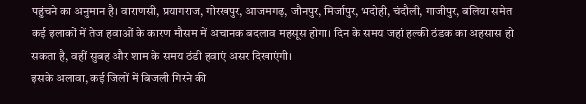पहुंचने का अनुमान है। वाराणसी, प्रयागराज, गोरखपुर, आजमगढ़, जौनपुर, मिर्जापुर, भदोही, चंदौली, गाजीपुर, बलिया समेत कई इलाकों में तेज हवाओं के कारण मौसम में अचानक बदलाव महसूस होगा। दिन के समय जहां हल्की ठंडक का अहसास हो सकता है, वहीं सुबह और शाम के समय ठंडी हवाएं असर दिखाएंगी।
इसके अलावा, कई जिलों में बिजली गिरने की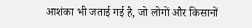आशंका भी जताई गई है, जो लोगों और किसानों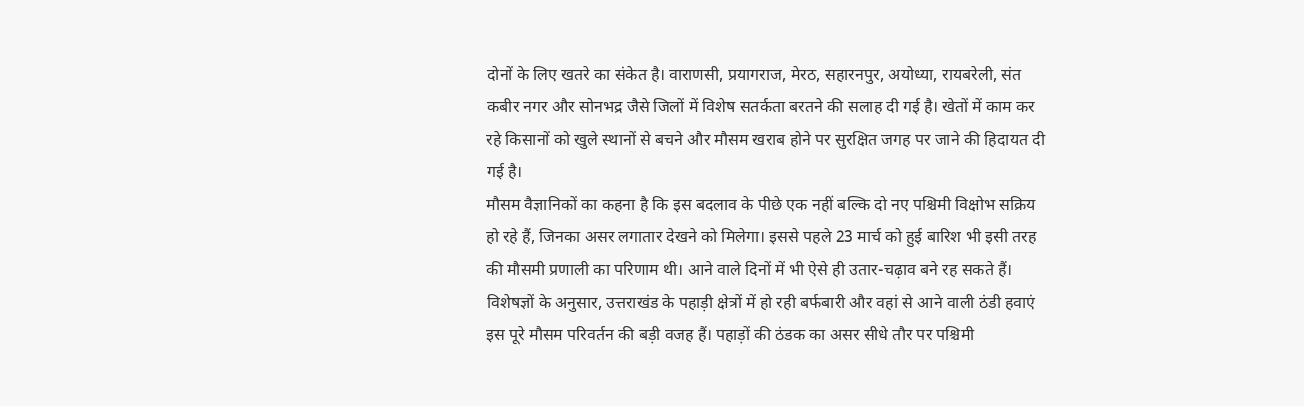दोनों के लिए खतरे का संकेत है। वाराणसी, प्रयागराज, मेरठ, सहारनपुर, अयोध्या, रायबरेली, संत कबीर नगर और सोनभद्र जैसे जिलों में विशेष सतर्कता बरतने की सलाह दी गई है। खेतों में काम कर रहे किसानों को खुले स्थानों से बचने और मौसम खराब होने पर सुरक्षित जगह पर जाने की हिदायत दी गई है।
मौसम वैज्ञानिकों का कहना है कि इस बदलाव के पीछे एक नहीं बल्कि दो नए पश्चिमी विक्षोभ सक्रिय हो रहे हैं, जिनका असर लगातार देखने को मिलेगा। इससे पहले 23 मार्च को हुई बारिश भी इसी तरह की मौसमी प्रणाली का परिणाम थी। आने वाले दिनों में भी ऐसे ही उतार-चढ़ाव बने रह सकते हैं।
विशेषज्ञों के अनुसार, उत्तराखंड के पहाड़ी क्षेत्रों में हो रही बर्फबारी और वहां से आने वाली ठंडी हवाएं इस पूरे मौसम परिवर्तन की बड़ी वजह हैं। पहाड़ों की ठंडक का असर सीधे तौर पर पश्चिमी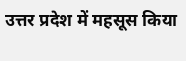उत्तर प्रदेश में महसूस किया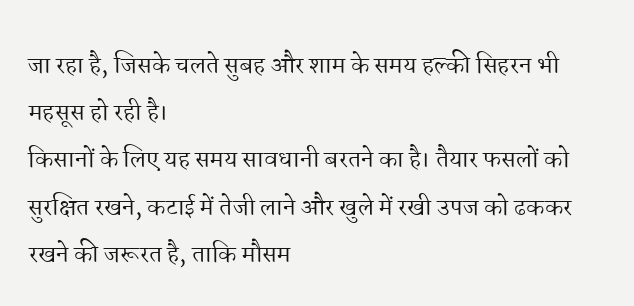जा रहा है, जिसके चलते सुबह और शाम के समय हल्की सिहरन भी महसूस हो रही है।
किसानों के लिए यह समय सावधानी बरतने का है। तैयार फसलों को सुरक्षित रखने, कटाई में तेजी लाने और खुले में रखी उपज को ढककर रखने की जरूरत है, ताकि मौसम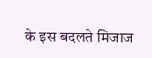के इस बदलते मिजाज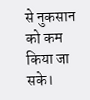से नुकसान को कम किया जा सके।